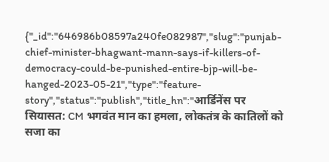{"_id":"646986b08597a240fe082987","slug":"punjab-chief-minister-bhagwant-mann-says-if-killers-of-democracy-could-be-punished-entire-bjp-will-be-hanged-2023-05-21","type":"feature-story","status":"publish","title_hn":"आर्डिनेंस पर सियासत: CM भगवंत मान का हमला, लोकतंत्र के कातिलों को सजा का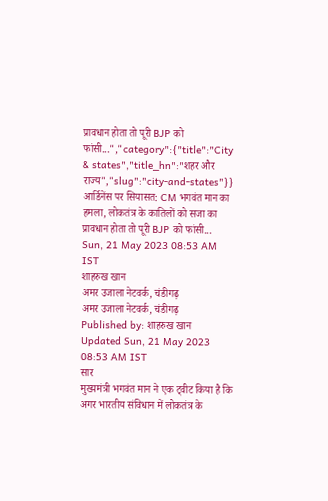प्रावधान होता तो पूरी BJP को फांसी...","category":{"title":"City & states","title_hn":"शहर और राज्य","slug":"city-and-states"}}
आर्डिनेंस पर सियासत: CM भगवंत मान का हमला, लोकतंत्र के कातिलों को सजा का प्रावधान होता तो पूरी BJP को फांसी...
Sun, 21 May 2023 08:53 AM IST
शाहरुख खान
अमर उजाला नेटवर्क, चंडीगढ़
अमर उजाला नेटवर्क, चंडीगढ़
Published by: शाहरुख खान
Updated Sun, 21 May 2023 08:53 AM IST
सार
मुख्यमंत्री भगवंत मान ने एक ट्वीट किया है कि अगर भारतीय संविधान में लोकतंत्र के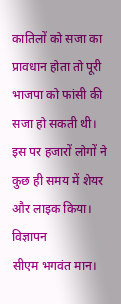कातिलों को सजा का प्रावधान होता तो पूरी भाजपा को फांसी की सजा हो सकती थी। इस पर हजारों लोगों ने कुछ ही समय में शेयर और लाइक किया।
विज्ञापन
सीएम भगवंत मान।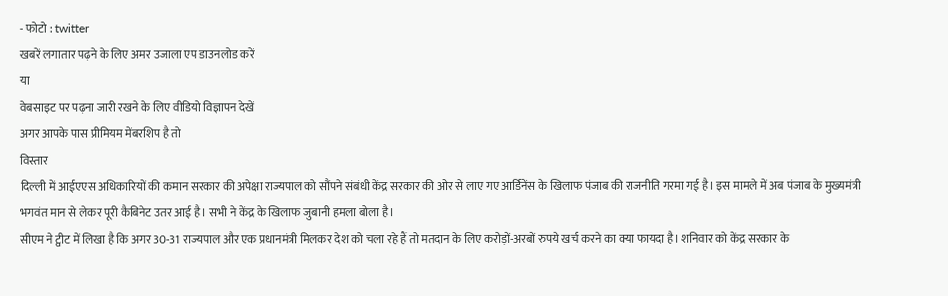- फोटो : twitter
खबरें लगातार पढ़ने के लिए अमर उजाला एप डाउनलोड करें
या
वेबसाइट पर पढ़ना जारी रखने के लिए वीडियो विज्ञापन देखें
अगर आपके पास प्रीमियम मेंबरशिप है तो
विस्तार
दिल्ली में आईएएस अधिकारियों की कमान सरकार की अपेक्षा राज्यपाल को सौंपने संबंधी केंद्र सरकार की ओर से लाए गए आर्डिनेंस के खिलाफ पंजाब की राजनीति गरमा गई है। इस मामले में अब पंजाब के मुख्यमंत्री भगवंत मान से लेकर पूरी कैबिनेट उतर आई है। सभी ने केंद्र के खिलाफ जुबानी हमला बोला है।
सीएम ने ट्वीट में लिखा है कि अगर 30-31 राज्यपाल और एक प्रधानमंत्री मिलकर देश को चला रहे हैं तो मतदान के लिए करोड़ों-अरबों रुपये खर्च करने का क्या फायदा है। शनिवार को केंद्र सरकार के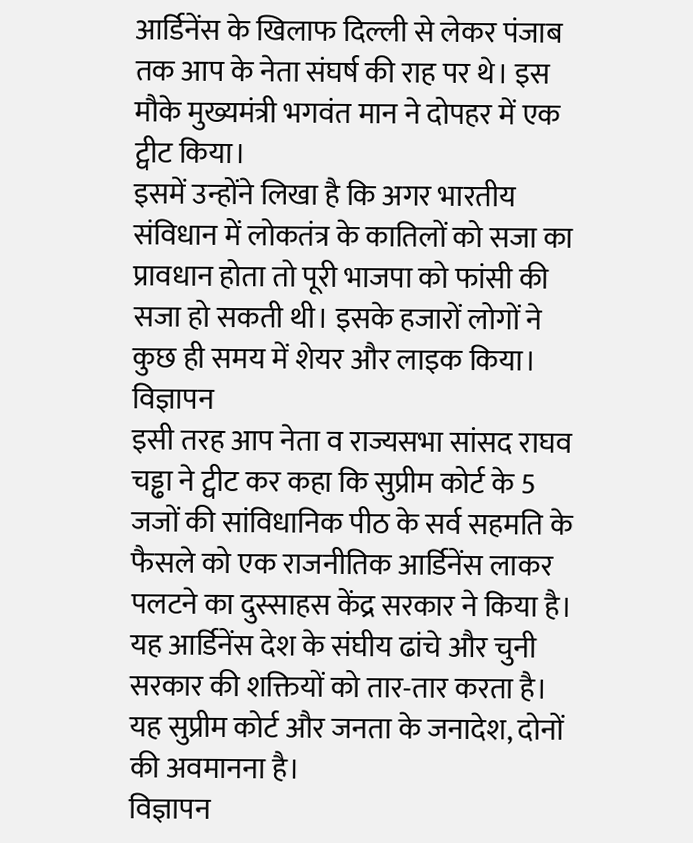आर्डिनेंस के खिलाफ दिल्ली से लेकर पंजाब तक आप के नेता संघर्ष की राह पर थे। इस मौके मुख्यमंत्री भगवंत मान ने दोपहर में एक ट्वीट किया।
इसमें उन्होंने लिखा है कि अगर भारतीय संविधान में लोकतंत्र के कातिलों को सजा का प्रावधान होता तो पूरी भाजपा को फांसी की सजा हो सकती थी। इसके हजारों लोगों ने कुछ ही समय में शेयर और लाइक किया।
विज्ञापन
इसी तरह आप नेता व राज्यसभा सांसद राघव चड्ढा ने ट्वीट कर कहा कि सुप्रीम कोर्ट के 5 जजों की सांविधानिक पीठ के सर्व सहमति के फैसले को एक राजनीतिक आर्डिनेंस लाकर पलटने का दुस्साहस केंद्र सरकार ने किया है। यह आर्डिनेंस देश के संघीय ढांचे और चुनी सरकार की शक्तियों को तार-तार करता है। यह सुप्रीम कोर्ट और जनता के जनादेश, दोनों की अवमानना है।
विज्ञापन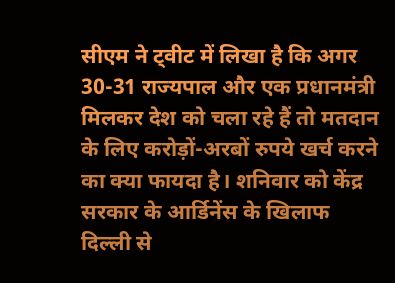सीएम ने ट्वीट में लिखा है कि अगर 30-31 राज्यपाल और एक प्रधानमंत्री मिलकर देश को चला रहे हैं तो मतदान के लिए करोड़ों-अरबों रुपये खर्च करने का क्या फायदा है। शनिवार को केंद्र सरकार के आर्डिनेंस के खिलाफ दिल्ली से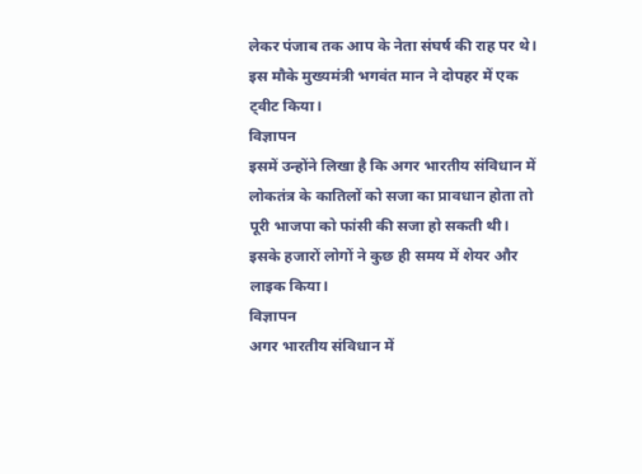लेकर पंजाब तक आप के नेता संघर्ष की राह पर थे। इस मौके मुख्यमंत्री भगवंत मान ने दोपहर में एक ट्वीट किया।
विज्ञापन
इसमें उन्होंने लिखा है कि अगर भारतीय संविधान में लोकतंत्र के कातिलों को सजा का प्रावधान होता तो पूरी भाजपा को फांसी की सजा हो सकती थी। इसके हजारों लोगों ने कुछ ही समय में शेयर और लाइक किया।
विज्ञापन
अगर भारतीय संविधान में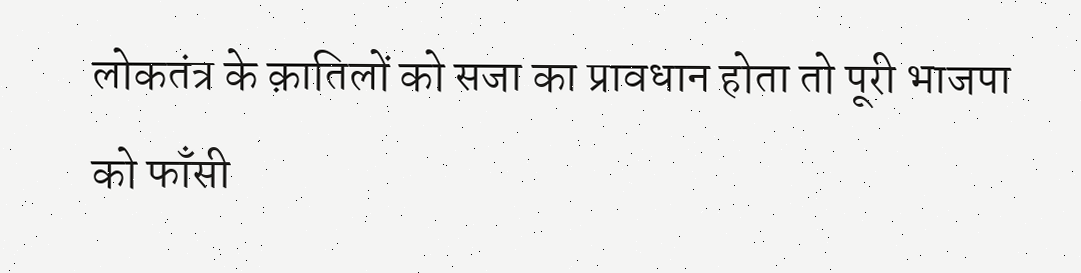लोकतंत्र के क़ातिलों को सजा का प्रावधान होता तो पूरी भाजपा को फाँसी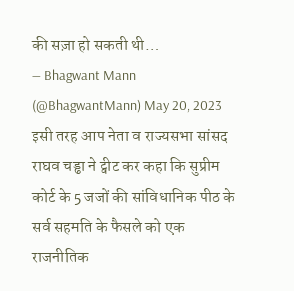की सज़ा हो सकती थी…
— Bhagwant Mann (@BhagwantMann) May 20, 2023
इसी तरह आप नेता व राज्यसभा सांसद राघव चड्ढा ने ट्वीट कर कहा कि सुप्रीम कोर्ट के 5 जजों की सांविधानिक पीठ के सर्व सहमति के फैसले को एक राजनीतिक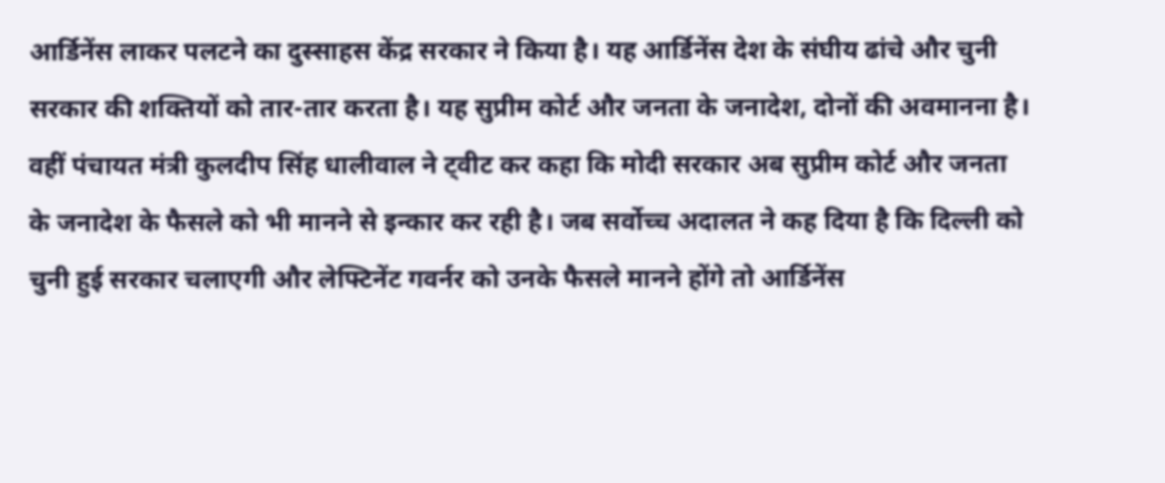आर्डिनेंस लाकर पलटने का दुस्साहस केंद्र सरकार ने किया है। यह आर्डिनेंस देश के संघीय ढांचे और चुनी सरकार की शक्तियों को तार-तार करता है। यह सुप्रीम कोर्ट और जनता के जनादेश, दोनों की अवमानना है।
वहीं पंचायत मंत्री कुलदीप सिंह धालीवाल ने ट्वीट कर कहा कि मोदी सरकार अब सुप्रीम कोर्ट और जनता के जनादेश के फैसले को भी मानने से इन्कार कर रही है। जब सर्वोच्च अदालत ने कह दिया है कि दिल्ली को चुनी हुई सरकार चलाएगी और लेफ्टिनेंट गवर्नर को उनके फैसले मानने होंगे तो आर्डिनेंस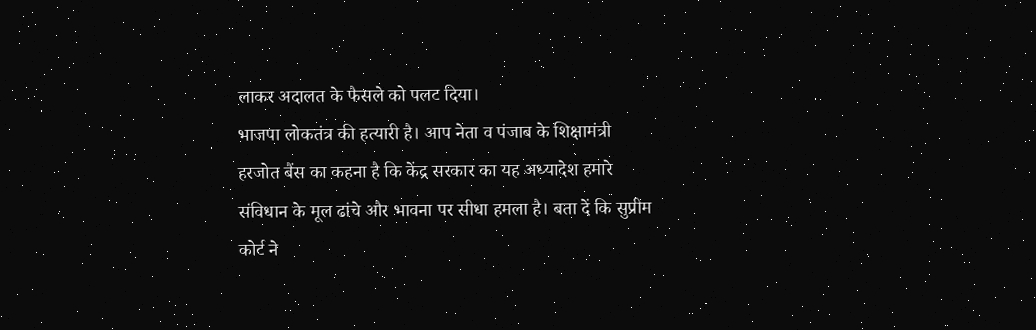लाकर अदालत के फैसले को पलट दिया।
भाजपा लोकतंत्र की हत्यारी है। आप नेता व पंजाब के शिक्षामंत्री हरजोत बैंस का कहना है कि केंद्र सरकार का यह अध्यादेश हमारे संविधान के मूल ढांचे और भावना पर सीधा हमला है। बता दें कि सुप्रीम कोर्ट ने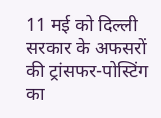11 मई को दिल्ली सरकार के अफसरों की ट्रांसफर-पोस्टिंग का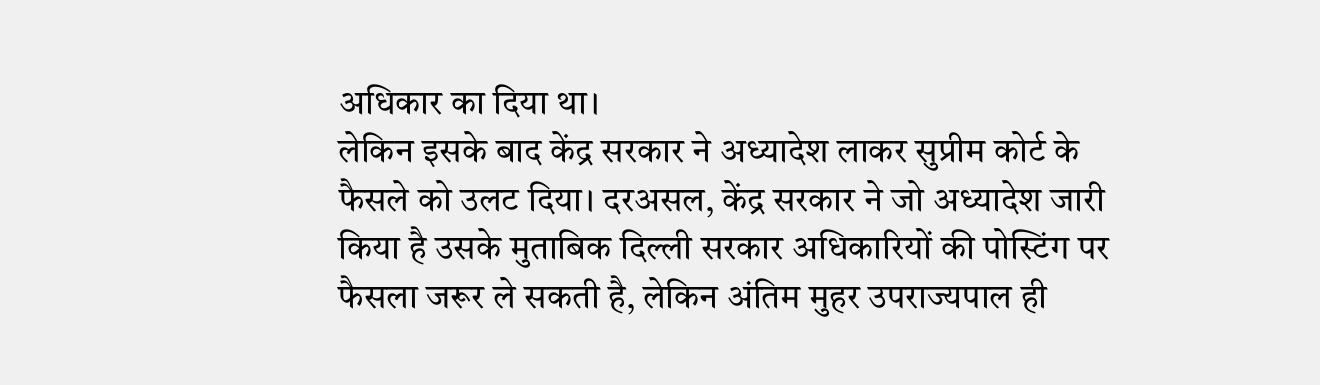अधिकार का दिया था।
लेकिन इसके बाद केंद्र सरकार ने अध्यादेश लाकर सुप्रीम कोर्ट के फैसले को उलट दिया। दरअसल, केंद्र सरकार ने जो अध्यादेश जारी किया है उसके मुताबिक दिल्ली सरकार अधिकारियों की पोस्टिंग पर फैसला जरूर ले सकती है, लेकिन अंतिम मुहर उपराज्यपाल ही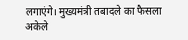लगाएंगे। मुख्यमंत्री तबादले का फैसला अकेले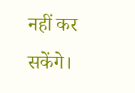नहीं कर सकेंगे।